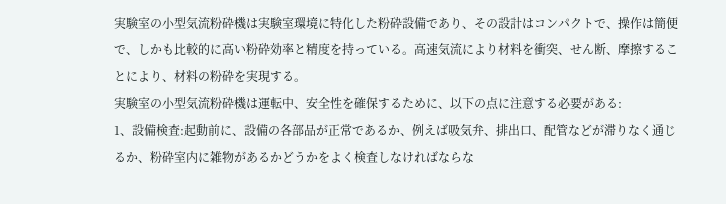実験室の小型気流粉砕機は実験室環境に特化した粉砕設備であり、その設計はコンパクトで、操作は簡便で、しかも比較的に高い粉砕効率と精度を持っている。高速気流により材料を衝突、せん断、摩擦することにより、材料の粉砕を実現する。
実験室の小型気流粉砕機は運転中、安全性を確保するために、以下の点に注意する必要がある:
1、設備検査:起動前に、設備の各部品が正常であるか、例えば吸気弁、排出口、配管などが滞りなく通じるか、粉砕室内に雑物があるかどうかをよく検査しなければならな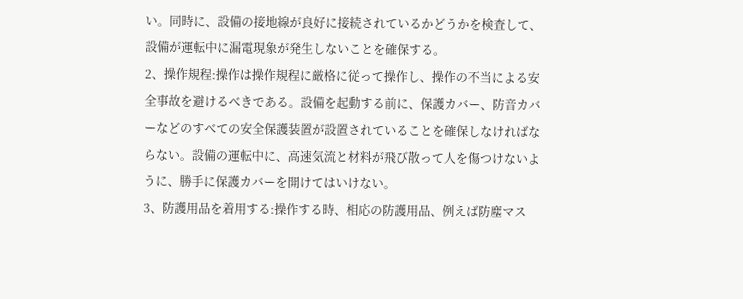い。同時に、設備の接地線が良好に接続されているかどうかを検査して、設備が運転中に漏電現象が発生しないことを確保する。
2、操作規程:操作は操作規程に厳格に従って操作し、操作の不当による安全事故を避けるべきである。設備を起動する前に、保護カバー、防音カバーなどのすべての安全保護装置が設置されていることを確保しなければならない。設備の運転中に、高速気流と材料が飛び散って人を傷つけないように、勝手に保護カバーを開けてはいけない。
3、防護用品を着用する:操作する時、相応の防護用品、例えば防塵マス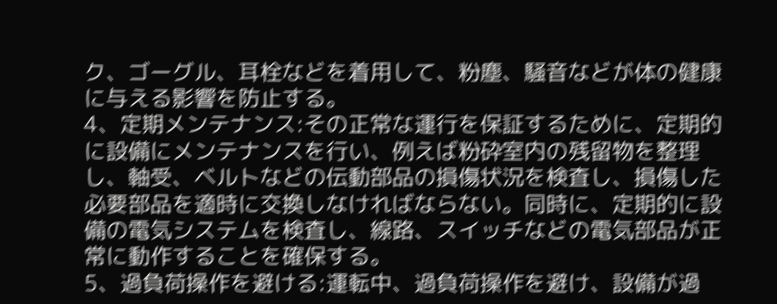ク、ゴーグル、耳栓などを着用して、粉塵、騒音などが体の健康に与える影響を防止する。
4、定期メンテナンス:その正常な運行を保証するために、定期的に設備にメンテナンスを行い、例えば粉砕室内の残留物を整理し、軸受、ベルトなどの伝動部品の損傷状況を検査し、損傷した必要部品を適時に交換しなければならない。同時に、定期的に設備の電気システムを検査し、線路、スイッチなどの電気部品が正常に動作することを確保する。
5、過負荷操作を避ける:運転中、過負荷操作を避け、設備が過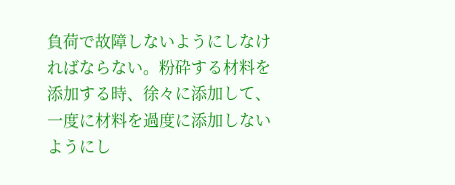負荷で故障しないようにしなければならない。粉砕する材料を添加する時、徐々に添加して、一度に材料を過度に添加しないようにし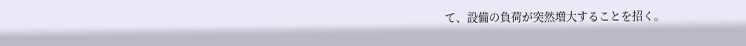て、設備の負荷が突然増大することを招く。